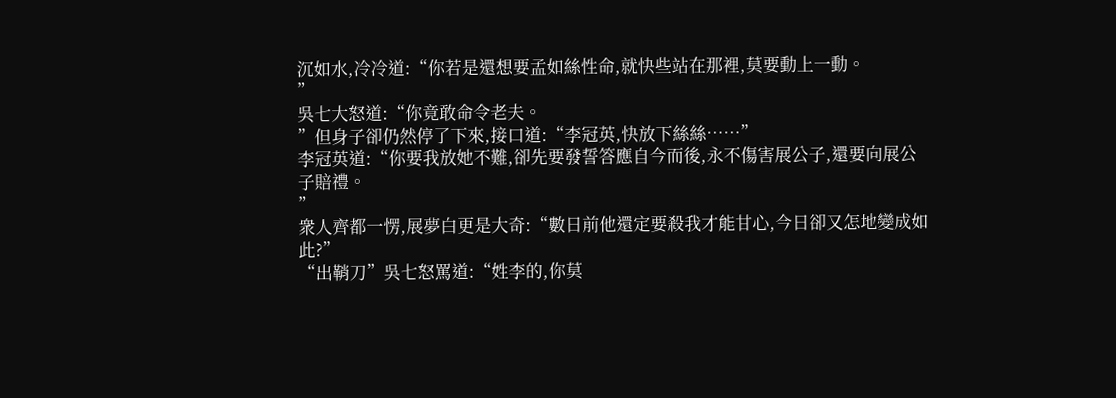沉如水,冷冷道:“你若是還想要孟如絲性命,就快些站在那裡,莫要動上一動。
”
吳七大怒道:“你竟敢命令老夫。
”但身子卻仍然停了下來,接口道:“李冠英,快放下絲絲……”
李冠英道:“你要我放她不難,卻先要發誓答應自今而後,永不傷害展公子,還要向展公子賠禮。
”
衆人齊都一愣,展夢白更是大奇:“數日前他還定要殺我才能甘心,今日卻又怎地變成如此?”
“出鞘刀”吳七怒罵道:“姓李的,你莫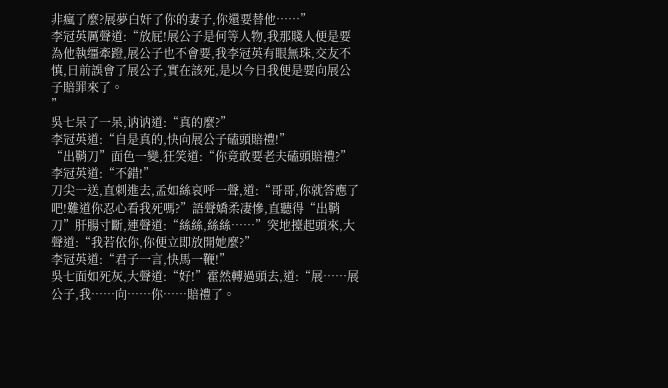非瘋了麼?展夢白奸了你的妻子,你還要替他……”
李冠英厲聲道:“放屁!展公子是何等人物,我那賤人便是要為他執缰牽蹬,展公子也不會要,我李冠英有眼無珠,交友不慎,日前誤會了展公子,實在該死,是以今日我便是要向展公子賠罪來了。
”
吳七呆了一呆,讷讷道:“真的麼?”
李冠英道:“自是真的,快向展公子磕頭賠禮!”
“出鞘刀”面色一變,狂笑道:“你竟敢要老夫磕頭賠禮?”
李冠英道:“不錯!”
刀尖一送,直刺進去,孟如絲哀呼一聲,道:“哥哥,你就答應了吧!難道你忍心看我死嗎?”語聲嬌柔凄慘,直聽得“出鞘刀”肝腸寸斷,連聲道:“絲絲,絲絲……”突地擡起頭來,大聲道:“我若依你,你便立即放開她麼?”
李冠英道:“君子一言,快馬一鞭!”
吳七面如死灰,大聲道:“好!”霍然轉過頭去,道:“展……展公子,我……向……你……賠禮了。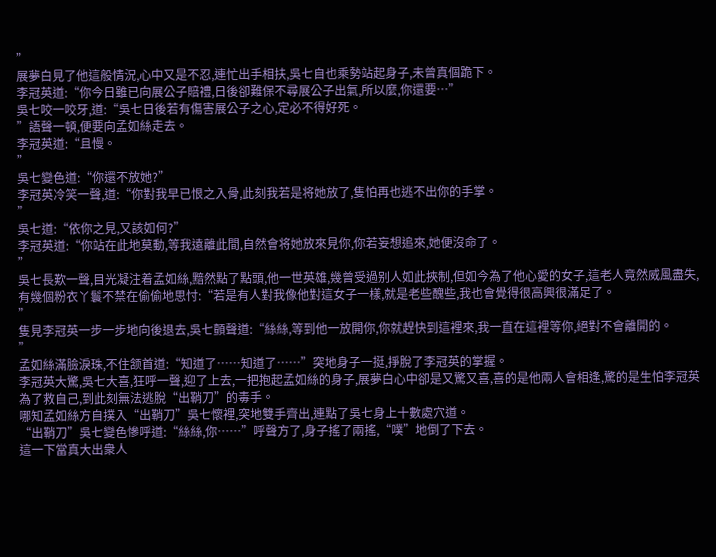”
展夢白見了他這般情況,心中又是不忍,連忙出手相扶,吳七自也乘勢站起身子,未曾真個跪下。
李冠英道:“你今日雖已向展公子賠禮,日後卻難保不尋展公子出氣,所以麼,你還要…”
吳七咬一咬牙,道:“吳七日後若有傷害展公子之心,定必不得好死。
”語聲一頓,便要向孟如絲走去。
李冠英道:“且慢。
”
吳七變色道:“你還不放她?”
李冠英冷笑一聲,道:“你對我早已恨之入骨,此刻我若是将她放了,隻怕再也逃不出你的手掌。
”
吳七道:“依你之見,又該如何?”
李冠英道:“你站在此地莫動,等我遠離此間,自然會将她放來見你,你若妄想追來,她便沒命了。
”
吳七長歎一聲,目光凝注着孟如絲,黯然點了點頭,他一世英雄,幾曾受過别人如此挾制,但如今為了他心愛的女子,這老人竟然威風盡失,有幾個粉衣丫鬟不禁在偷偷地思忖:“若是有人對我像他對這女子一樣,就是老些醜些,我也會覺得很高興很滿足了。
”
隻見李冠英一步一步地向後退去,吳七顫聲道:“絲絲,等到他一放開你,你就趕快到這裡來,我一直在這裡等你,絕對不會離開的。
”
孟如絲滿臉淚珠,不住颔首道:“知道了……知道了……”突地身子一挺,掙脫了李冠英的掌握。
李冠英大驚,吳七大喜,狂呼一聲,迎了上去,一把抱起孟如絲的身子,展夢白心中卻是又驚又喜,喜的是他兩人會相逢,驚的是生怕李冠英為了救自己,到此刻無法逃脫“出鞘刀”的毒手。
哪知孟如絲方自撲入“出鞘刀”吳七懷裡,突地雙手齊出,連點了吳七身上十數處穴道。
“出鞘刀”吳七變色慘呼道:“絲絲,你……”呼聲方了,身子搖了兩搖,“噗”地倒了下去。
這一下當真大出衆人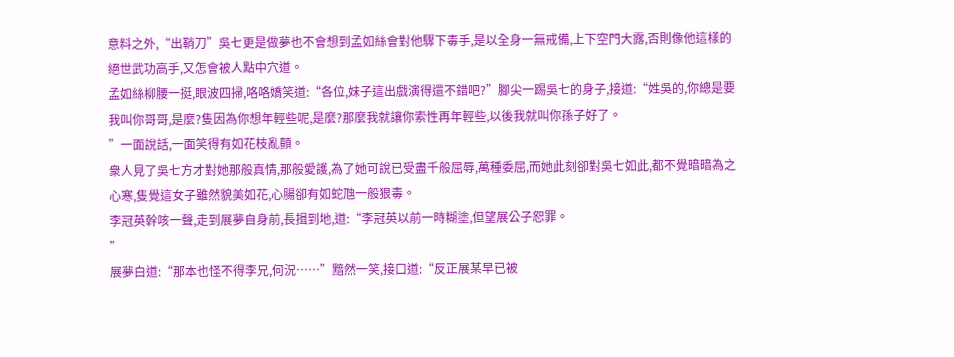意料之外,“出鞘刀”吳七更是做夢也不會想到孟如絲會對他驟下毒手,是以全身一無戒備,上下空門大露,否則像他這樣的絕世武功高手,又怎會被人點中穴道。
孟如絲柳腰一挺,眼波四掃,咯咯嬌笑道:“各位,妹子這出戲演得還不錯吧?”腳尖一踢吳七的身子,接道:“姓吳的,你總是要我叫你哥哥,是麼?隻因為你想年輕些呢,是麼?那麼我就讓你索性再年輕些,以後我就叫你孫子好了。
”一面說話,一面笑得有如花枝亂顫。
衆人見了吳七方才對她那般真情,那般愛護,為了她可說已受盡千般屈辱,萬種委屈,而她此刻卻對吳七如此,都不覺暗暗為之心寒,隻覺這女子雖然貌美如花,心腸卻有如蛇虺一般狠毒。
李冠英幹咳一聲,走到展夢自身前,長揖到地,道:“李冠英以前一時糊塗,但望展公子恕罪。
”
展夢白道:“那本也怪不得李兄,何況……”黯然一笑,接口道:“反正展某早已被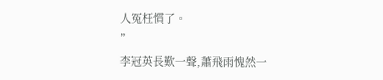人冤枉慣了。
”
李冠英長歎一聲,蕭飛雨愧然一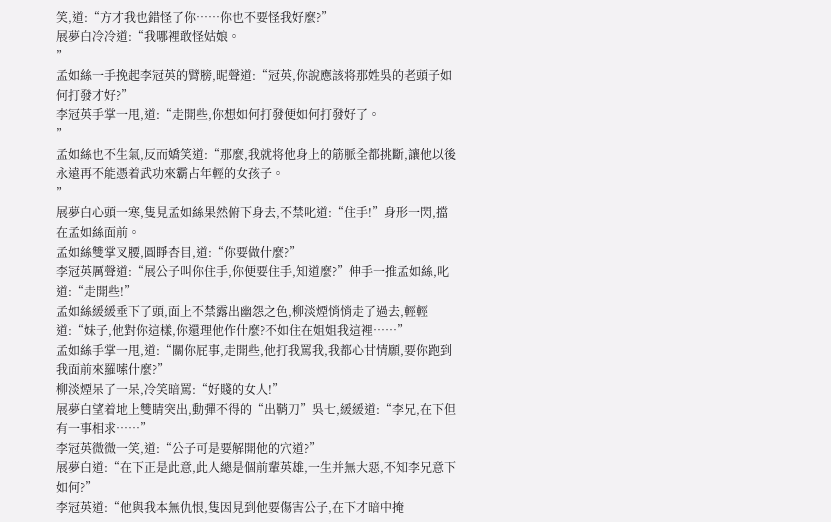笑,道:“方才我也錯怪了你……你也不要怪我好麼?”
展夢白冷冷道:“我哪裡敢怪姑娘。
”
孟如絲一手挽起李冠英的臂膀,昵聲道:“冠英,你說應該将那姓吳的老頭子如何打發才好?”
李冠英手掌一甩,道:“走開些,你想如何打發便如何打發好了。
”
孟如絲也不生氣,反而嬌笑道:“那麼,我就将他身上的筋脈全都挑斷,讓他以後永遠再不能憑着武功來霸占年輕的女孩子。
”
展夢白心頭一寒,隻見孟如絲果然俯下身去,不禁叱道:“住手!”身形一閃,擋在孟如絲面前。
孟如絲雙掌叉腰,圓睜杏目,道:“你要做什麼?”
李冠英厲聲道:“展公子叫你住手,你便要住手,知道麼?”伸手一推孟如絲,叱道:“走開些!”
孟如絲緩緩垂下了頭,面上不禁露出幽怨之色,柳淡煙悄悄走了過去,輕輕道:“妹子,他對你這樣,你還理他作什麼?不如住在姐姐我這裡……”
孟如絲手掌一甩,道:“關你屁事,走開些,他打我罵我,我都心甘情願,要你跑到我面前來羅嗦什麼?”
柳淡煙呆了一呆,冷笑暗罵:“好賤的女人!”
展夢白望着地上雙睛突出,動彈不得的“出鞘刀”吳七,緩緩道:“李兄,在下但有一事相求……”
李冠英微微一笑,道:“公子可是要解開他的穴道?”
展夢白道:“在下正是此意,此人總是個前輩英雄,一生并無大惡,不知李兄意下如何?”
李冠英道:“他與我本無仇恨,隻因見到他要傷害公子,在下才暗中掩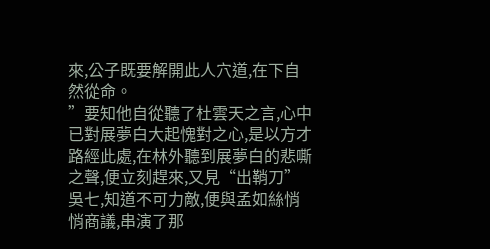來,公子既要解開此人穴道,在下自然從命。
”要知他自從聽了杜雲天之言,心中已對展夢白大起愧對之心,是以方才路經此處,在林外聽到展夢白的悲嘶之聲,便立刻趕來,又見“出鞘刀”吳七,知道不可力敵,便與孟如絲悄悄商議,串演了那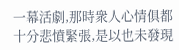一幕活劇,那時衆人心情俱都十分悲憤緊張,是以也未發現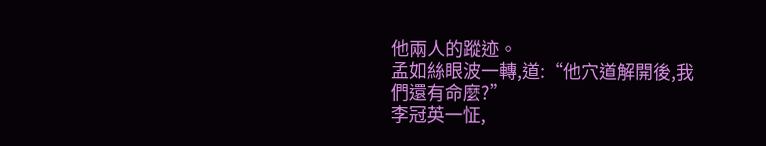他兩人的蹤迹。
孟如絲眼波一轉,道:“他穴道解開後,我們還有命麼?”
李冠英一怔,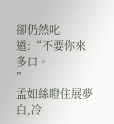卻仍然叱道:“不要你來多口。
”
孟如絲瞪住展夢白,冷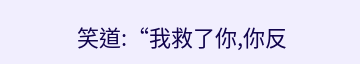笑道:“我救了你,你反